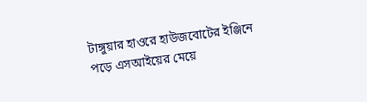টাঙ্গুয়ার হাওরে হাউজবোটের ইঞ্জিনে পড়ে এসআইয়ের মেয়ে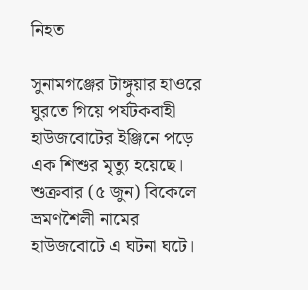নিহত

সুনামগঞ্জের টাঙ্গুয়ার হাওরে ঘুরতে গিয়ে পর্যটকবাহী হাউজবোটের ইঞ্জিনে পড়ে এক শিশুর মৃত্যু হয়েছে। শুক্রবার (৫ জুন) বিকেলে ভ্রমণশৈলী নামের হাউজবোটে এ ঘটনা ঘটে।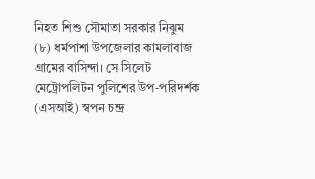নিহত শিশু সৌমাতা সরকার নিঝুম (৮) ধর্মপাশা উপজেলার কামলাবাজ গ্রামের বাসিন্দা। সে সিলেট মেট্রোপলিটন পুলিশের উপ-পরিদর্শক (এসআই) স্বপন চন্দ্র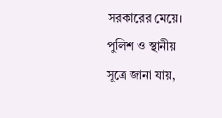সরকারের মেয়ে। পুলিশ ও স্থানীয় সূত্রে জানা যায়,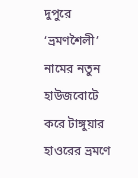দুপুরে ‘ভ্রমণশৈলী’ নামের নতুন হাউজবোটে করে টাঙ্গুয়ার হাওরের ভ্রমণে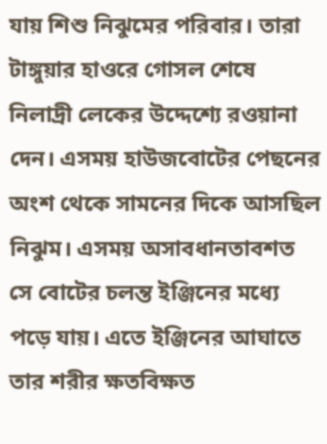যায় শিশু নিঝুমের পরিবার। তারা টাঙ্গুয়ার হাওরে গোসল শেষে নিলাদ্রী লেকের উদ্দেশ্যে রওয়ানা দেন। এসময় হাউজবোটের পেছনের অংশ থেকে সামনের দিকে আসছিল নিঝুম। এসময় অসাবধানতাবশত সে বোটের চলন্ত ইঞ্জিনের মধ্যে পড়ে যায়। এতে ইঞ্জিনের আঘাতে তার শরীর ক্ষতবিক্ষত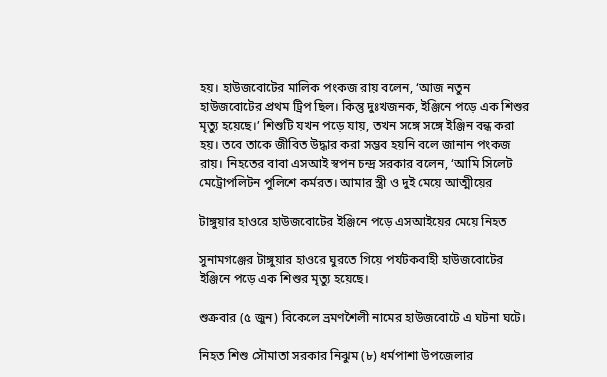হয়। হাউজবোটের মালিক পংকজ রায় বলেন, ‘আজ নতুন হাউজবোটের প্রথম ট্রিপ ছিল। কিন্তু দুঃখজনক, ইঞ্জিনে পড়ে এক শিশুর মৃত্যু হয়েছে।’ শিশুটি যখন পড়ে যায়, তখন সঙ্গে সঙ্গে ইঞ্জিন বন্ধ করা হয়। তবে তাকে জীবিত উদ্ধার করা সম্ভব হয়নি বলে জানান পংকজ রায়। নিহতের বাবা এসআই স্বপন চন্দ্র সরকার বলেন, ‘আমি সিলেট মেট্রোপলিটন পুলিশে কর্মরত। আমার স্ত্রী ও দুই মেয়ে আত্মীয়ের

টাঙ্গুয়ার হাওরে হাউজবোটের ইঞ্জিনে পড়ে এসআইয়ের মেয়ে নিহত

সুনামগঞ্জের টাঙ্গুয়ার হাওরে ঘুরতে গিয়ে পর্যটকবাহী হাউজবোটের ইঞ্জিনে পড়ে এক শিশুর মৃত্যু হয়েছে।

শুক্রবার (৫ জুন) বিকেলে ভ্রমণশৈলী নামের হাউজবোটে এ ঘটনা ঘটে।

নিহত শিশু সৌমাতা সরকার নিঝুম (৮) ধর্মপাশা উপজেলার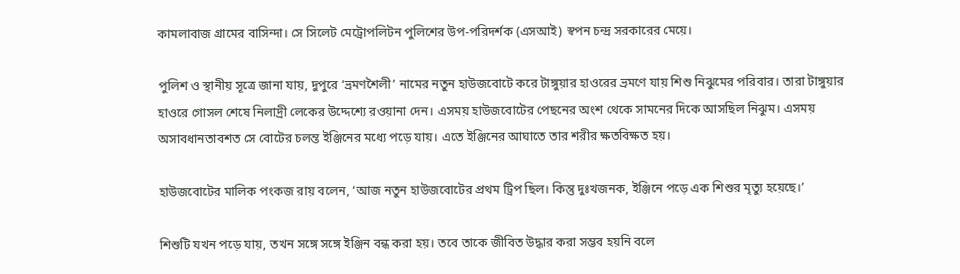কামলাবাজ গ্রামের বাসিন্দা। সে সিলেট মেট্রোপলিটন পুলিশের উপ-পরিদর্শক (এসআই) স্বপন চন্দ্র সরকারের মেয়ে।

পুলিশ ও স্থানীয় সূত্রে জানা যায়, দুপুরে ‘ভ্রমণশৈলী’ নামের নতুন হাউজবোটে করে টাঙ্গুয়ার হাওরের ভ্রমণে যায় শিশু নিঝুমের পরিবার। তারা টাঙ্গুয়ার হাওরে গোসল শেষে নিলাদ্রী লেকের উদ্দেশ্যে রওয়ানা দেন। এসময় হাউজবোটের পেছনের অংশ থেকে সামনের দিকে আসছিল নিঝুম। এসময় অসাবধানতাবশত সে বোটের চলন্ত ইঞ্জিনের মধ্যে পড়ে যায়। এতে ইঞ্জিনের আঘাতে তার শরীর ক্ষতবিক্ষত হয়।

হাউজবোটের মালিক পংকজ রায় বলেন, ‘আজ নতুন হাউজবোটের প্রথম ট্রিপ ছিল। কিন্তু দুঃখজনক, ইঞ্জিনে পড়ে এক শিশুর মৃত্যু হয়েছে।’

শিশুটি যখন পড়ে যায়, তখন সঙ্গে সঙ্গে ইঞ্জিন বন্ধ করা হয়। তবে তাকে জীবিত উদ্ধার করা সম্ভব হয়নি বলে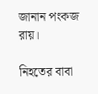জানান পংকজ রায়।

নিহতের বাবা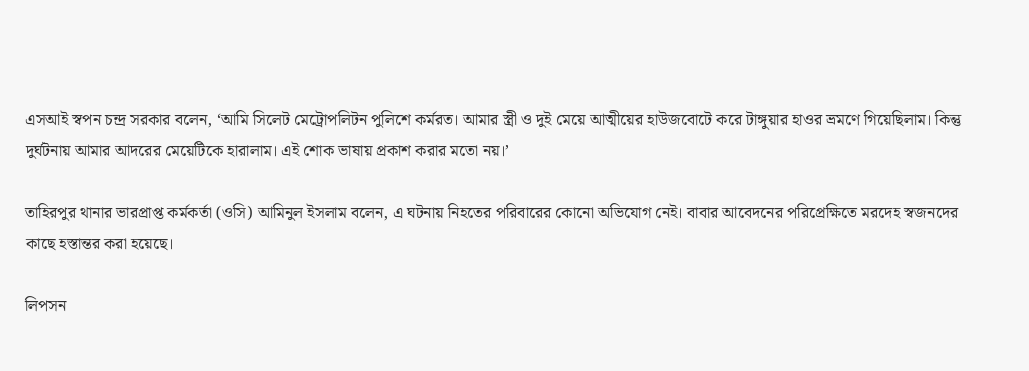এসআই স্বপন চন্দ্র সরকার বলেন, ‘আমি সিলেট মেট্রোপলিটন পুলিশে কর্মরত। আমার স্ত্রী ও দুই মেয়ে আত্মীয়ের হাউজবোটে করে টাঙ্গুয়ার হাওর ভ্রমণে গিয়েছিলাম। কিন্তু দুর্ঘটনায় আমার আদরের মেয়েটিকে হারালাম। এই শোক ভাষায় প্রকাশ করার মতো নয়।’

তাহিরপুর থানার ভারপ্রাপ্ত কর্মকর্তা (ওসি) আমিনুল ইসলাম বলেন, এ ঘটনায় নিহতের পরিবারের কোনো অভিযোগ নেই। বাবার আবেদনের পরিপ্রেক্ষিতে মরদেহ স্বজনদের কাছে হস্তান্তর করা হয়েছে।

লিপসন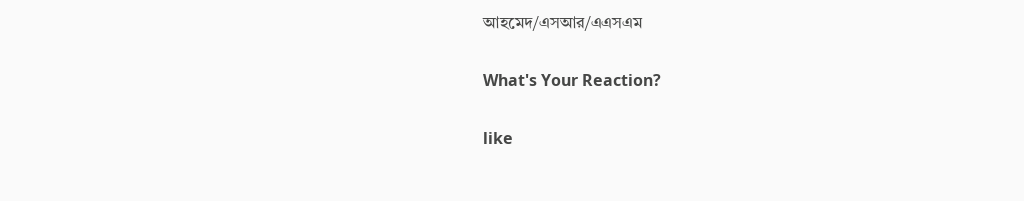আহমেদ/এসআর/এএসএম

What's Your Reaction?

like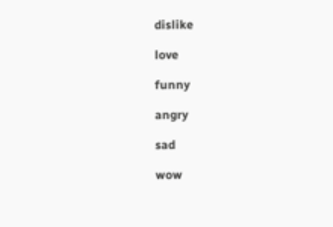dislike

love

funny

angry

sad

wow